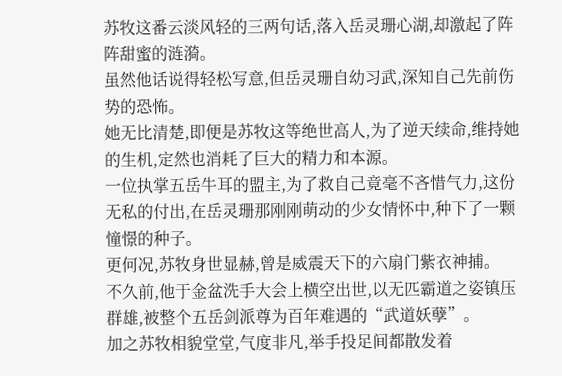苏牧这番云淡风轻的三两句话,落入岳灵珊心湖,却激起了阵阵甜蜜的涟漪。
虽然他话说得轻松写意,但岳灵珊自幼习武,深知自己先前伤势的恐怖。
她无比清楚,即便是苏牧这等绝世高人,为了逆天续命,维持她的生机,定然也消耗了巨大的精力和本源。
一位执掌五岳牛耳的盟主,为了救自己竟毫不吝惜气力,这份无私的付出,在岳灵珊那刚刚萌动的少女情怀中,种下了一颗憧憬的种子。
更何况,苏牧身世显赫,曾是威震天下的六扇门紫衣神捕。
不久前,他于金盆洗手大会上横空出世,以无匹霸道之姿镇压群雄,被整个五岳剑派尊为百年难遇的“武道妖孽”。
加之苏牧相貌堂堂,气度非凡,举手投足间都散发着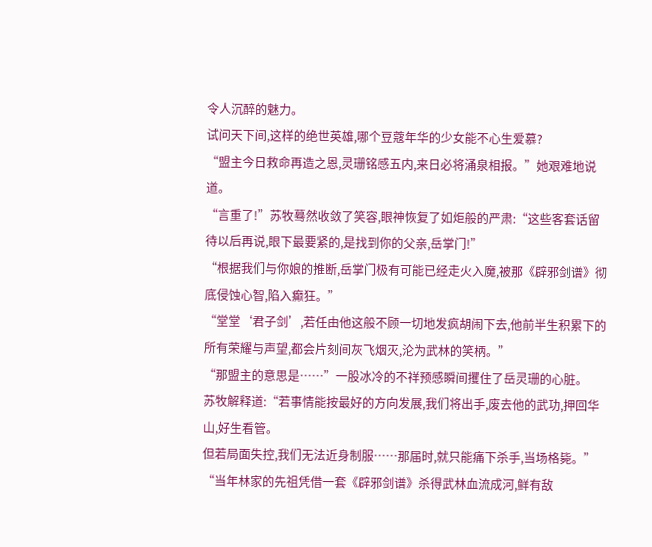令人沉醉的魅力。
试问天下间,这样的绝世英雄,哪个豆蔻年华的少女能不心生爱慕?
“盟主今日救命再造之恩,灵珊铭感五内,来日必将涌泉相报。”她艰难地说道。
“言重了!”苏牧蓦然收敛了笑容,眼神恢复了如炬般的严肃:“这些客套话留待以后再说,眼下最要紧的,是找到你的父亲,岳掌门!”
“根据我们与你娘的推断,岳掌门极有可能已经走火入魔,被那《辟邪剑谱》彻底侵蚀心智,陷入癫狂。”
“堂堂‘君子剑’,若任由他这般不顾一切地发疯胡闹下去,他前半生积累下的所有荣耀与声望,都会片刻间灰飞烟灭,沦为武林的笑柄。”
“那盟主的意思是……”一股冰冷的不祥预感瞬间攫住了岳灵珊的心脏。
苏牧解释道:“若事情能按最好的方向发展,我们将出手,废去他的武功,押回华山,好生看管。
但若局面失控,我们无法近身制服……那届时,就只能痛下杀手,当场格毙。”
“当年林家的先祖凭借一套《辟邪剑谱》杀得武林血流成河,鲜有敌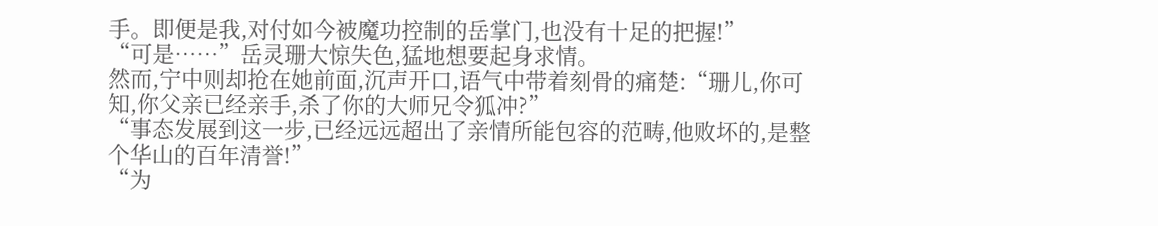手。即便是我,对付如今被魔功控制的岳掌门,也没有十足的把握!”
“可是……”岳灵珊大惊失色,猛地想要起身求情。
然而,宁中则却抢在她前面,沉声开口,语气中带着刻骨的痛楚:“珊儿,你可知,你父亲已经亲手,杀了你的大师兄令狐冲?”
“事态发展到这一步,已经远远超出了亲情所能包容的范畴,他败坏的,是整个华山的百年清誉!”
“为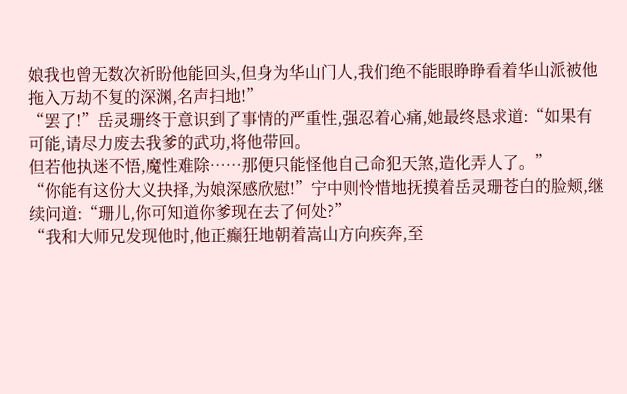娘我也曾无数次祈盼他能回头,但身为华山门人,我们绝不能眼睁睁看着华山派被他拖入万劫不复的深渊,名声扫地!”
“罢了!”岳灵珊终于意识到了事情的严重性,强忍着心痛,她最终恳求道:“如果有可能,请尽力废去我爹的武功,将他带回。
但若他执迷不悟,魔性难除……那便只能怪他自己命犯天煞,造化弄人了。”
“你能有这份大义抉择,为娘深感欣慰!”宁中则怜惜地抚摸着岳灵珊苍白的脸颊,继续问道:“珊儿,你可知道你爹现在去了何处?”
“我和大师兄发现他时,他正癫狂地朝着嵩山方向疾奔,至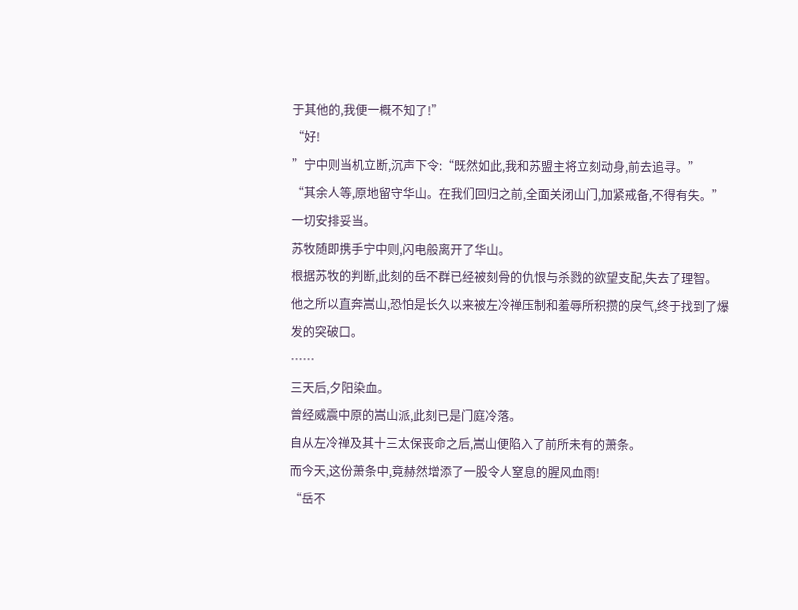于其他的,我便一概不知了!”
“好!
”宁中则当机立断,沉声下令:“既然如此,我和苏盟主将立刻动身,前去追寻。”
“其余人等,原地留守华山。在我们回归之前,全面关闭山门,加紧戒备,不得有失。”
一切安排妥当。
苏牧随即携手宁中则,闪电般离开了华山。
根据苏牧的判断,此刻的岳不群已经被刻骨的仇恨与杀戮的欲望支配,失去了理智。
他之所以直奔嵩山,恐怕是长久以来被左冷禅压制和羞辱所积攒的戾气,终于找到了爆发的突破口。
……
三天后,夕阳染血。
曾经威震中原的嵩山派,此刻已是门庭冷落。
自从左冷禅及其十三太保丧命之后,嵩山便陷入了前所未有的萧条。
而今天,这份萧条中,竟赫然增添了一股令人窒息的腥风血雨!
“岳不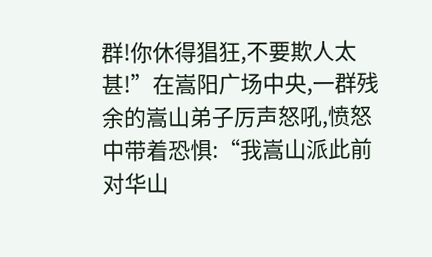群!你休得猖狂,不要欺人太甚!”在嵩阳广场中央,一群残余的嵩山弟子厉声怒吼,愤怒中带着恐惧:“我嵩山派此前对华山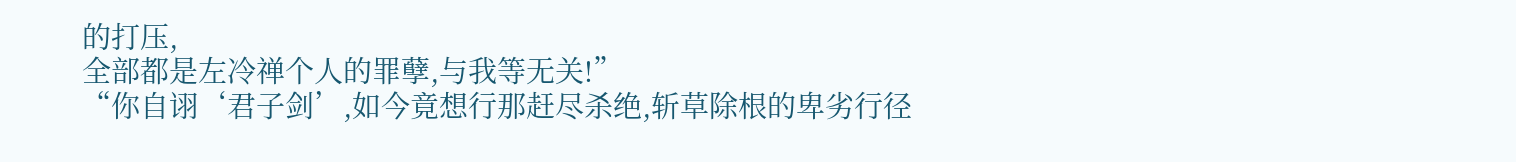的打压,
全部都是左冷禅个人的罪孽,与我等无关!”
“你自诩‘君子剑’,如今竟想行那赶尽杀绝,斩草除根的卑劣行径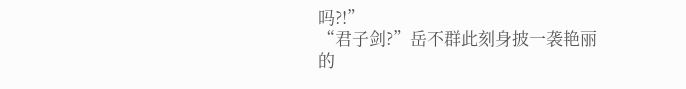吗?!”
“君子剑?”岳不群此刻身披一袭艳丽的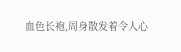血色长袍,周身散发着令人心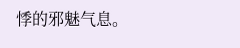悸的邪魅气息。